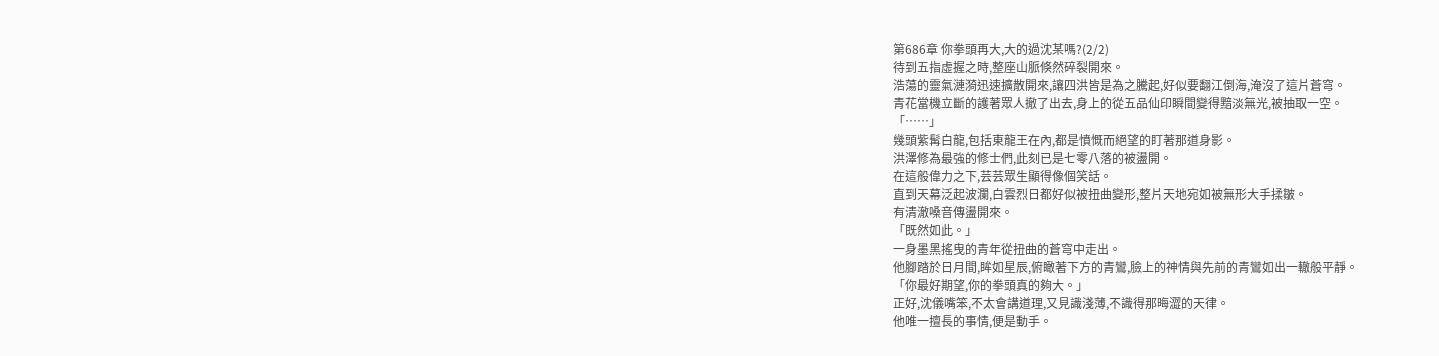第686章 你拳頭再大,大的過沈某嗎?(2/2)
待到五指虛握之時,整座山脈倏然碎裂開來。
浩蕩的靈氣漣漪迅速擴散開來,讓四洪皆是為之騰起,好似要翻江倒海,淹沒了這片蒼穹。
青花當機立斷的護著眾人撤了出去,身上的從五品仙印瞬間變得黯淡無光,被抽取一空。
「……」
幾頭紫髯白龍,包括東龍王在內,都是憤慨而絕望的盯著那道身影。
洪澤修為最強的修士們,此刻已是七零八落的被盪開。
在這般偉力之下,芸芸眾生顯得像個笑話。
直到天幕泛起波瀾,白雲烈日都好似被扭曲變形,整片天地宛如被無形大手揉皺。
有清澈嗓音傳盪開來。
「既然如此。」
一身墨黑搖曳的青年從扭曲的蒼穹中走出。
他腳踏於日月間,眸如星辰,俯瞰著下方的青鸞,臉上的神情與先前的青鸞如出一轍般平靜。
「你最好期望,你的拳頭真的夠大。」
正好,沈儀嘴笨,不太會講道理,又見識淺薄,不識得那晦澀的天律。
他唯一擅長的事情,便是動手。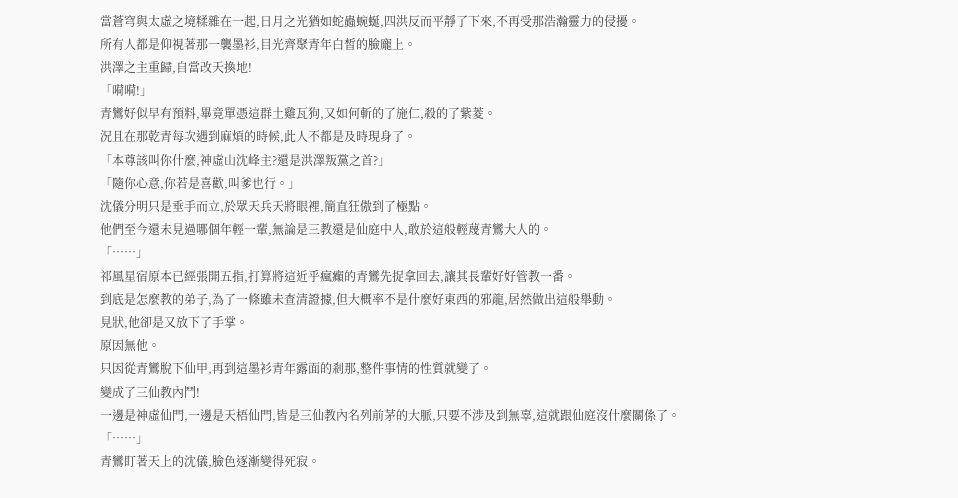當蒼穹與太虛之境糅雜在一起,日月之光猶如蛇蟲蜿蜒,四洪反而平靜了下來,不再受那浩瀚靈力的侵擾。
所有人都是仰視著那一襲墨衫,目光齊聚青年白皙的臉龐上。
洪澤之主重歸,自當改天換地!
「嗬嗬!」
青鸞好似早有預料,畢竟單憑這群土雞瓦狗,又如何斬的了施仁,殺的了紫菱。
況且在那乾青每次遇到麻煩的時候,此人不都是及時現身了。
「本尊該叫你什麼,神虛山沈峰主?還是洪澤叛黨之首?」
「隨你心意,你若是喜歡,叫爹也行。」
沈儀分明只是垂手而立,於眾天兵天將眼裡,簡直狂傲到了極點。
他們至今還未見過哪個年輕一輩,無論是三教還是仙庭中人,敢於這般輕蔑青鸞大人的。
「……」
祁風星宿原本已經張開五指,打算將這近乎瘋癲的青鸞先捉拿回去,讓其長輩好好管教一番。
到底是怎麼教的弟子,為了一條雖未查清證據,但大概率不是什麼好東西的邪龍,居然做出這般舉動。
見狀,他卻是又放下了手掌。
原因無他。
只因從青鸞脫下仙甲,再到這墨衫青年露面的剎那,整件事情的性質就變了。
變成了三仙教內鬥!
一邊是神虛仙門,一邊是天梧仙門,皆是三仙教內名列前茅的大脈,只要不涉及到無辜,這就跟仙庭沒什麼關係了。
「……」
青鸞盯著天上的沈儀,臉色逐漸變得死寂。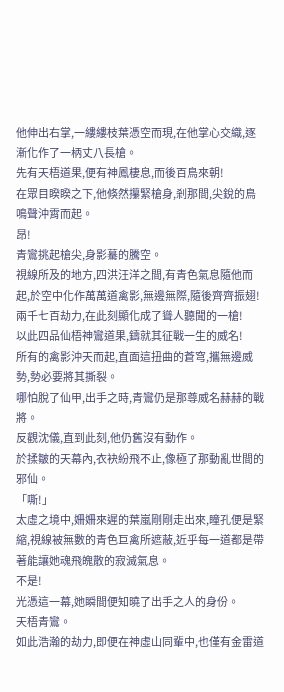他伸出右掌,一縷縷枝葉憑空而現,在他掌心交織,逐漸化作了一柄丈八長槍。
先有天梧道果,便有神鳳棲息,而後百鳥來朝!
在眾目睽睽之下,他倏然攥緊槍身,剎那間,尖銳的鳥鳴聲沖霄而起。
昂!
青鸞挑起槍尖,身影驀的騰空。
視線所及的地方,四洪汪洋之間,有青色氣息隨他而起,於空中化作萬萬道禽影,無邊無際,隨後齊齊振翅!
兩千七百劫力,在此刻顯化成了聳人聽聞的一槍!
以此四品仙梧神鸞道果,鑄就其征戰一生的威名!
所有的禽影沖天而起,直面這扭曲的蒼穹,攜無邊威勢,勢必要將其撕裂。
哪怕脫了仙甲,出手之時,青鸞仍是那尊威名赫赫的戰將。
反觀沈儀,直到此刻,他仍舊沒有動作。
於揉皺的天幕內,衣袂紛飛不止,像極了那動亂世間的邪仙。
「嘶!」
太虛之境中,姍姍來遲的葉嵐剛剛走出來,瞳孔便是緊縮,視線被無數的青色巨禽所遮蔽,近乎每一道都是帶著能讓她魂飛魄散的寂滅氣息。
不是!
光憑這一幕,她瞬間便知曉了出手之人的身份。
天梧青鸞。
如此浩瀚的劫力,即便在神虛山同輩中,也僅有金雷道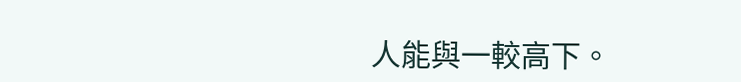人能與一較高下。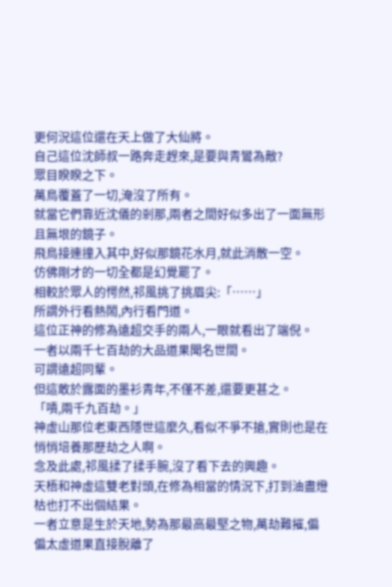更何況這位還在天上做了大仙將。
自己這位沈師叔一路奔走趕來,是要與青鸞為敵?
眾目睽睽之下。
萬鳥覆蓋了一切,淹沒了所有。
就當它們靠近沈儀的剎那,兩者之間好似多出了一面無形且無垠的鏡子。
飛鳥接連撞入其中,好似那鏡花水月,就此消散一空。
仿佛剛才的一切全都是幻覺罷了。
相較於眾人的愕然,祁風挑了挑眉尖:「……」
所謂外行看熱鬧,內行看門道。
這位正神的修為遠超交手的兩人,一眼就看出了端倪。
一者以兩千七百劫的大品道果聞名世間。
可謂遠超同輩。
但這敢於露面的墨衫青年,不僅不差,還要更甚之。
「嘖,兩千九百劫。」
神虛山那位老東西隱世這麼久,看似不爭不搶,實則也是在悄悄培養那歷劫之人啊。
念及此處,祁風揉了揉手腕,沒了看下去的興趣。
天梧和神虛這雙老對頭,在修為相當的情況下,打到油盡燈枯也打不出個結果。
一者立意是生於天地,勢為那最高最堅之物,萬劫難摧,偏偏太虛道果直接脫離了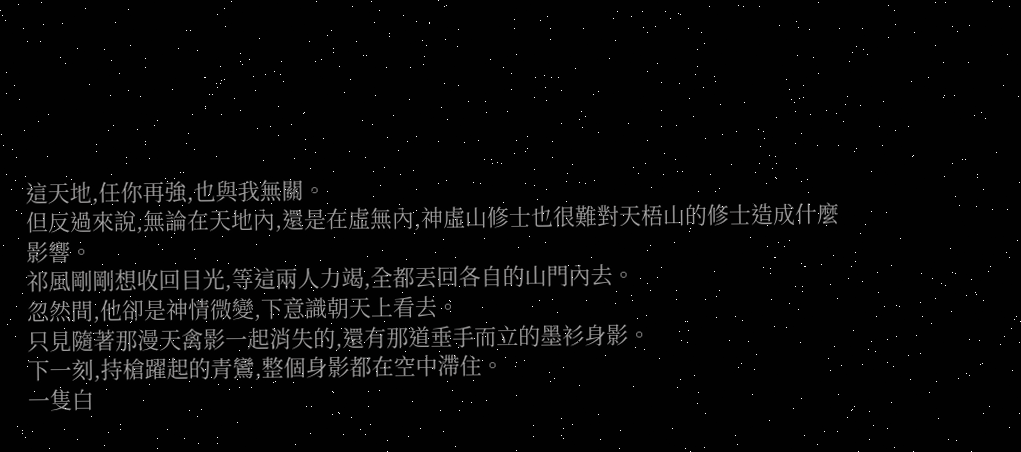這天地,任你再強,也與我無關。
但反過來說,無論在天地內,還是在虛無內,神虛山修士也很難對天梧山的修士造成什麼影響。
祁風剛剛想收回目光,等這兩人力竭,全都丟回各自的山門內去。
忽然間,他卻是神情微變,下意識朝天上看去。
只見隨著那漫天禽影一起消失的,還有那道垂手而立的墨衫身影。
下一刻,持槍躍起的青鸞,整個身影都在空中滯住。
一隻白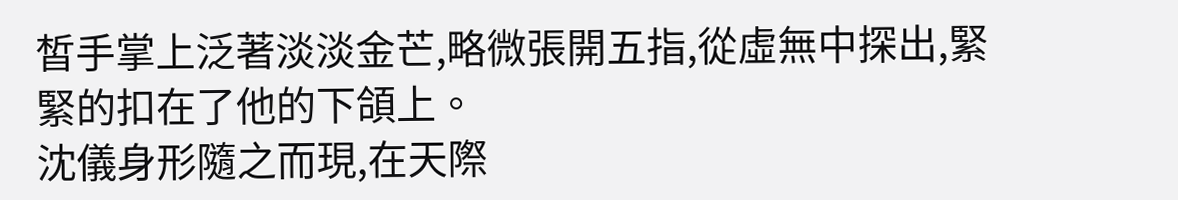皙手掌上泛著淡淡金芒,略微張開五指,從虛無中探出,緊緊的扣在了他的下頜上。
沈儀身形隨之而現,在天際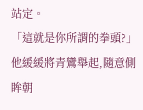站定。
「這就是你所謂的拳頭?」
他緩緩將青鸞舉起,隨意側眸朝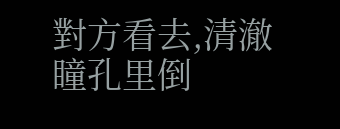對方看去,清澈瞳孔里倒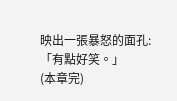映出一張暴怒的面孔:
「有點好笑。」
(本章完)